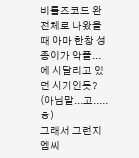비틀즈코드 완전체로 나왔을 때 아마 한창 성종이가 악플...에 시달리고 있던 시기인듯? (아님말...고.....ㅎ)
그래서 그런지 엠씨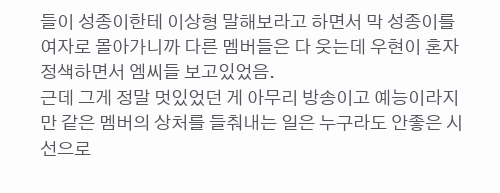들이 성종이한테 이상형 말해보라고 하면서 막 성종이를 여자로 몰아가니까 다른 멤버들은 다 웃는데 우현이 혼자 정색하면서 엠씨들 보고있었음.
근데 그게 정말 멋있었던 게 아무리 방송이고 예능이라지만 같은 멤버의 상처를 들춰내는 일은 누구라도 안좋은 시선으로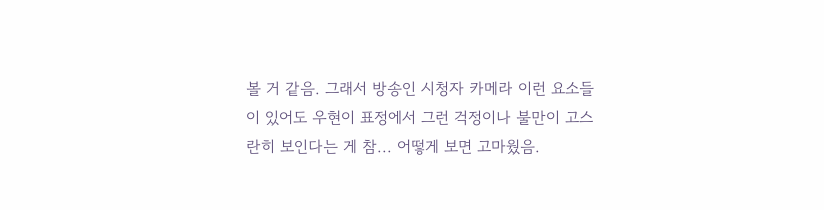볼 거 같음. 그래서 방송인 시청자 카메라 이런 요소들이 있어도 우현이 표정에서 그런 걱정이나 불만이 고스란히 보인다는 게 참... 어떻게 보면 고마웠음.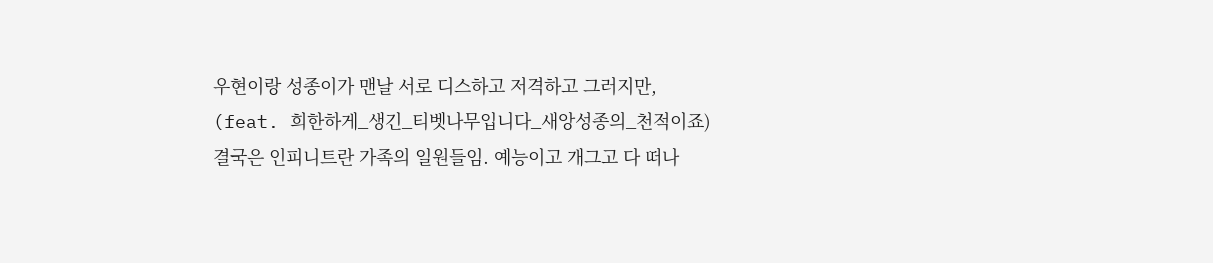우현이랑 성종이가 맨날 서로 디스하고 저격하고 그러지만, (feat. 희한하게_생긴_티벳나무입니다_새앙성종의_천적이죠) 결국은 인피니트란 가족의 일원들임. 예능이고 개그고 다 떠나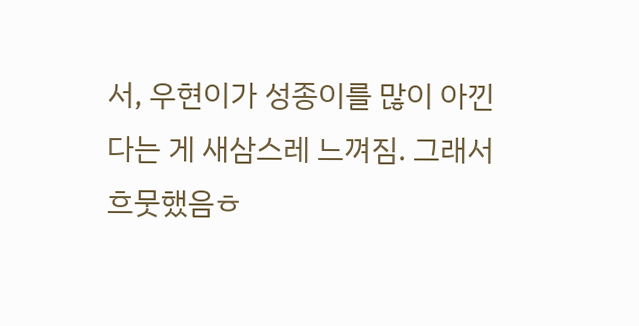서, 우현이가 성종이를 많이 아낀다는 게 새삼스레 느껴짐. 그래서 흐뭇했음ㅎ